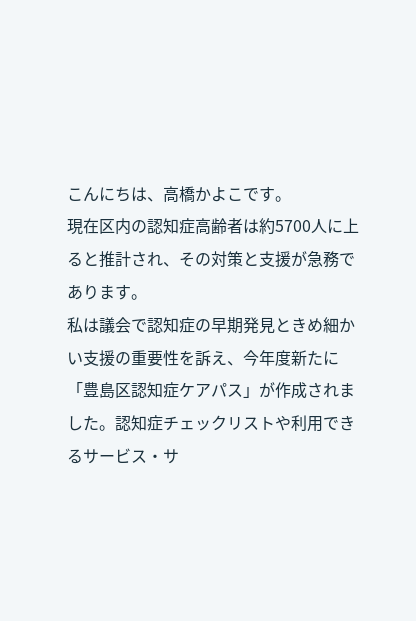こんにちは、高橋かよこです。
現在区内の認知症高齢者は約5700人に上ると推計され、その対策と支援が急務であります。
私は議会で認知症の早期発見ときめ細かい支援の重要性を訴え、今年度新たに「豊島区認知症ケアパス」が作成されました。認知症チェックリストや利用できるサービス・サ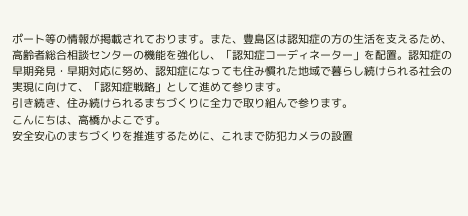ポート等の情報が掲載されております。また、豊島区は認知症の方の生活を支えるため、高齢者総合相談センターの機能を強化し、「認知症コーディネーター」を配置。認知症の早期発見・早期対応に努め、認知症になっても住み慣れた地域で暮らし続けられる社会の実現に向けて、「認知症戦略」として進めて参ります。
引き続き、住み続けられるまちづくりに全力で取り組んで参ります。
こんにちは、高橋かよこです。
安全安心のまちづくりを推進するために、これまで防犯カメラの設置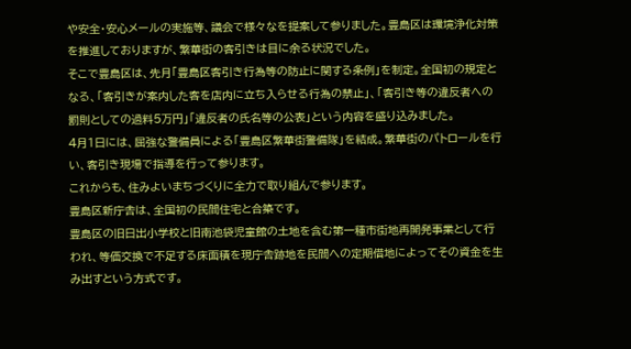や安全・安心メールの実施等、議会で様々なを提案して参りました。豊島区は環境浄化対策を推進しておりますが、繁華街の客引きは目に余る状況でした。
そこで豊島区は、先月「豊島区客引き行為等の防止に関する条例」を制定。全国初の規定となる、「客引きが案内した客を店内に立ち入らせる行為の禁止」、「客引き等の違反者への罰則としての過料5万円」「違反者の氏名等の公表」という内容を盛り込みました。
4月1日には、屈強な警備員による「豊島区繁華街警備隊」を結成。繁華街のパトロールを行い、客引き現場で指導を行って参ります。
これからも、住みよいまちづくりに全力で取り組んで参ります。
豊島区新庁舎は、全国初の民間住宅と合築です。
豊島区の旧日出小学校と旧南池袋児童館の土地を含む第一種市街地再開発事業として行われ、等価交換で不足する床面積を現庁舎跡地を民間への定期借地によってその資金を生み出すという方式です。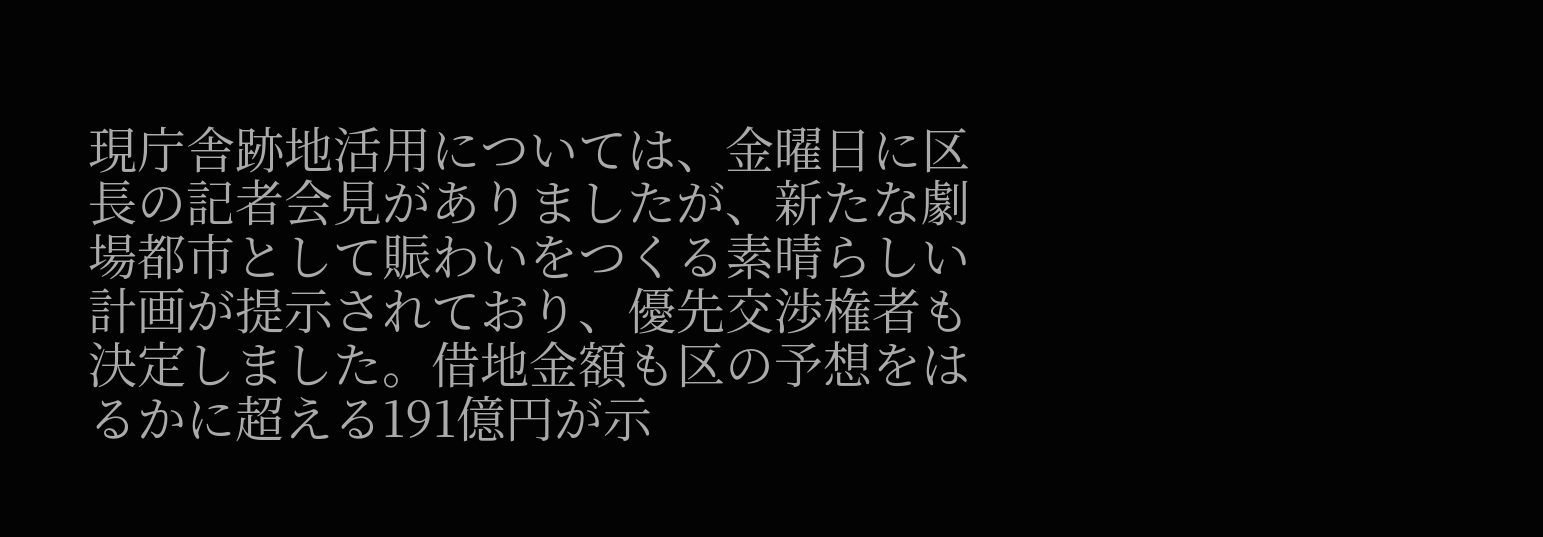現庁舎跡地活用については、金曜日に区長の記者会見がありましたが、新たな劇場都市として賑わいをつくる素晴らしい計画が提示されており、優先交渉権者も決定しました。借地金額も区の予想をはるかに超える191億円が示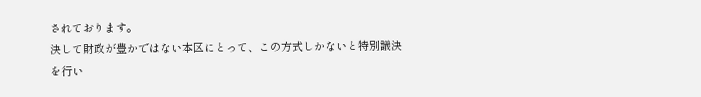されております。
決して財政が豊かではない本区にとって、この方式しかないと特別議決を行い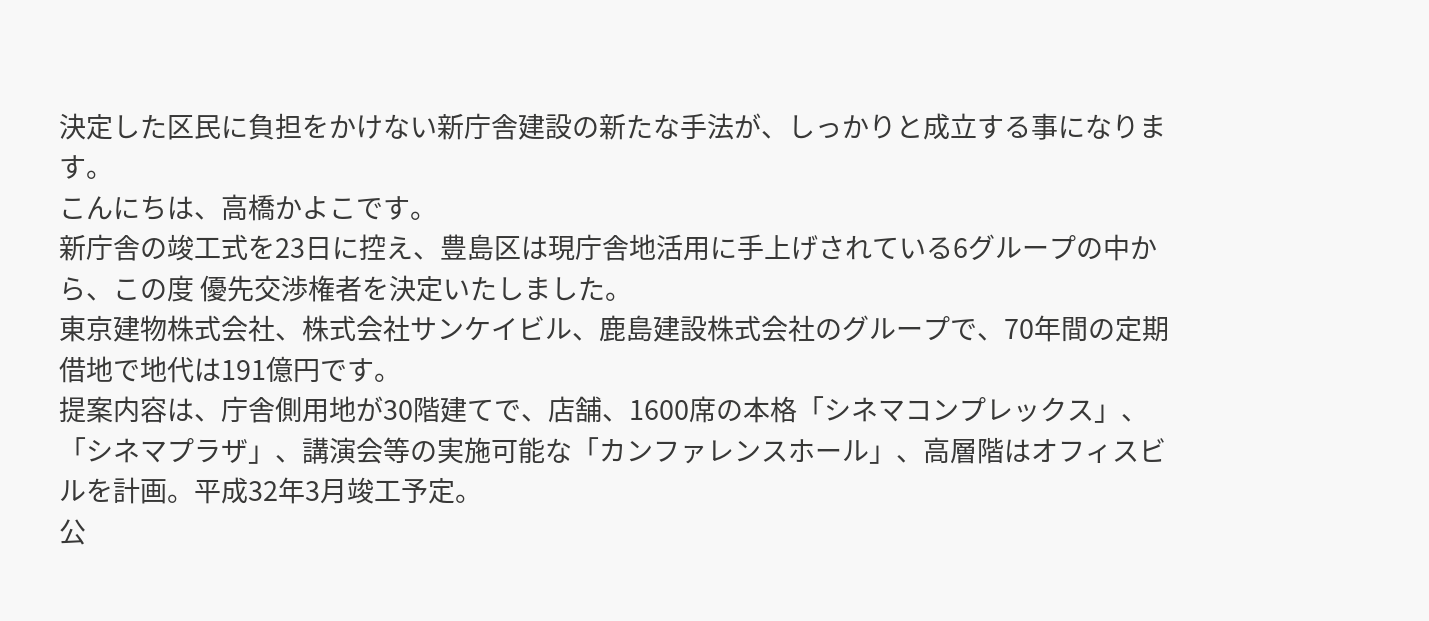決定した区民に負担をかけない新庁舎建設の新たな手法が、しっかりと成立する事になります。
こんにちは、高橋かよこです。
新庁舎の竣工式を23日に控え、豊島区は現庁舎地活用に手上げされている6グループの中から、この度 優先交渉権者を決定いたしました。
東京建物株式会社、株式会社サンケイビル、鹿島建設株式会社のグループで、70年間の定期借地で地代は191億円です。
提案内容は、庁舎側用地が30階建てで、店舗、1600席の本格「シネマコンプレックス」、「シネマプラザ」、講演会等の実施可能な「カンファレンスホール」、高層階はオフィスビルを計画。平成32年3月竣工予定。
公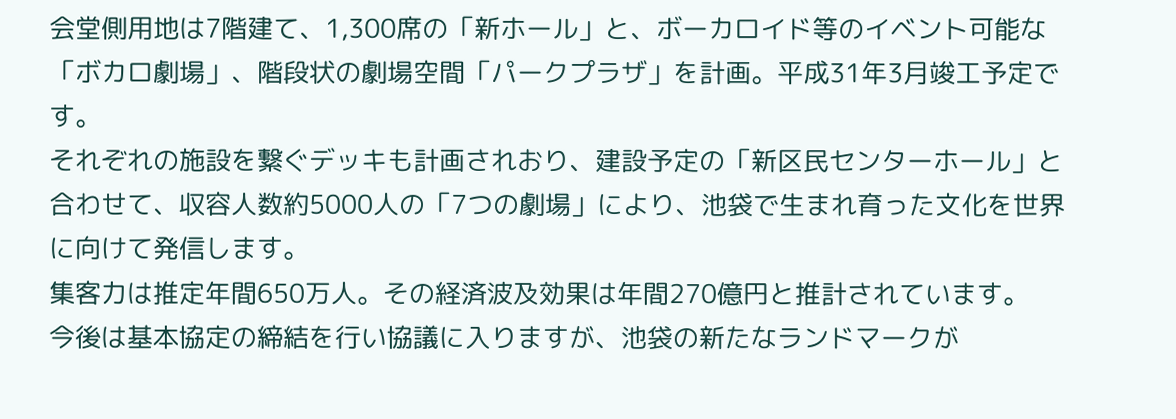会堂側用地は7階建て、1,300席の「新ホール」と、ボーカロイド等のイベント可能な「ボカロ劇場」、階段状の劇場空間「パークプラザ」を計画。平成31年3月竣工予定です。
それぞれの施設を繋ぐデッキも計画されおり、建設予定の「新区民センターホール」と合わせて、収容人数約5000人の「7つの劇場」により、池袋で生まれ育った文化を世界に向けて発信します。
集客力は推定年間650万人。その経済波及効果は年間270億円と推計されています。
今後は基本協定の締結を行い協議に入りますが、池袋の新たなランドマークが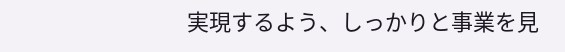実現するよう、しっかりと事業を見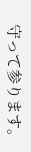守って参ります。